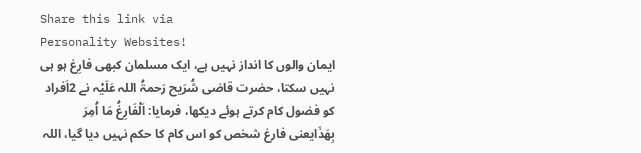Share this link via
Personality Websites!
ایمان والوں کا انداز نہیں ہے، ایک مسلمان کبھی فارِغ ہو ہی نہیں سکتا، حضرت قاضی شُرَیح رَحمۃُ اللہ عَلَیْہ نے 2اَفراد کو فضول کام کرتے ہوئے دیکھا، فرمایا: اَلْفَارِغُ مَا اُمِرَ بِھَذَایعنی فارغ شخص کو اس کام کا حکم نہیں دیا گیا، اللہ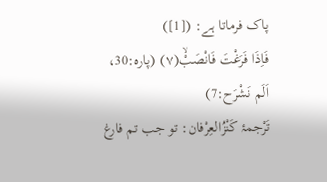پاک فرماتا ہے: ([1])
فَاِذَا فَرَغْتَ فَانْصَبْۙ(۷) (پارہ:30، اَلَم نَشْرَح:7)
تَرْجمۂ کَنْزُالعِرْفان: تو جب تم فارغ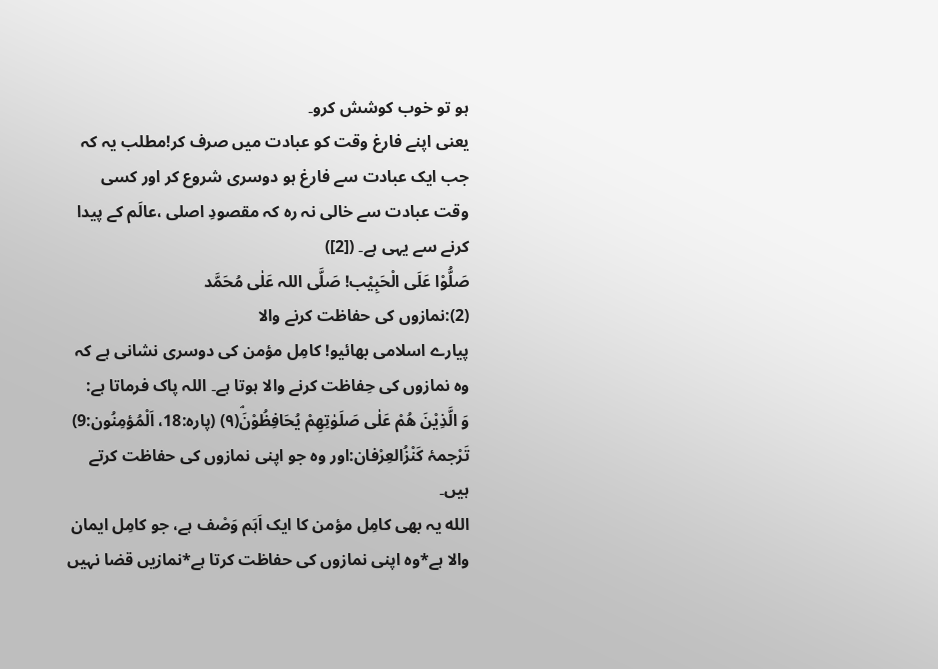ہو تو خوب کوشش کرو۔
یعنی اپنے فارغ وقت کو عبادت میں صرف کر!مطلب یہ کہ جب ایک عبادت سے فارغ ہو دوسری شروع کر اور کسی وقت عبادت سے خالی نہ رہ کہ مقصودِ اصلی ،عالَم کے پیدا کرنے سے یہی ہے۔ ([2])
صَلُّوْا عَلَی الْحَبِیْب! صَلَّی اللہ عَلٰی مُحَمَّد
(2):نمازوں کی حفاظت کرنے والا
پیارے اسلامی بھائیو! کامِل مؤمن کی دوسری نشانی ہے کہ وہ نمازوں کی حِفاظت کرنے والا ہوتا ہے۔ اللہ پاک فرماتا ہے:
وَ الَّذِیْنَ هُمْ عَلٰى صَلَوٰتِهِمْ یُحَافِظُوْنَۘ(۹) (پارہ:18، اَلْمُؤمِنُون:9)
تَرْجمۂ کَنْزُالعِرْفان:اور وہ جو اپنی نمازوں کی حفاظت کرتے ہیں۔
الله یہ بھی کامِل مؤمن کا ایک اَہَم وَصْف ہے، جو کامِل ایمان والا ہے*وہ اپنی نمازوں کی حفاظت کرتا ہے*نمازیں قضا نہیں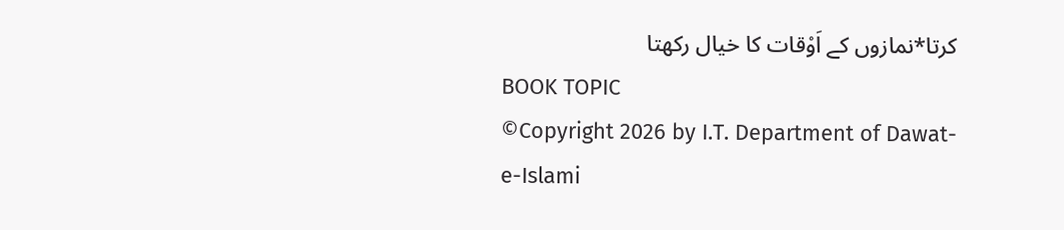کرتا*نمازوں کے اَوْقات کا خیال رکھتا
BOOK TOPIC
©Copyright 2026 by I.T. Department of Dawat-e-Islami